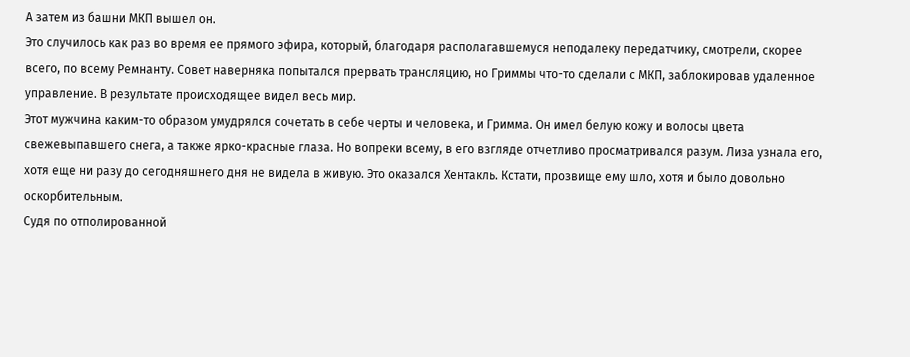А затем из башни МКП вышел он.
Это случилось как раз во время ее прямого эфира, который, благодаря располагавшемуся неподалеку передатчику, смотрели, скорее всего, по всему Ремнанту. Совет наверняка попытался прервать трансляцию, но Гриммы что-то сделали с МКП, заблокировав удаленное управление. В результате происходящее видел весь мир.
Этот мужчина каким-то образом умудрялся сочетать в себе черты и человека, и Гримма. Он имел белую кожу и волосы цвета свежевыпавшего снега, а также ярко-красные глаза. Но вопреки всему, в его взгляде отчетливо просматривался разум. Лиза узнала его, хотя еще ни разу до сегодняшнего дня не видела в живую. Это оказался Хентакль. Кстати, прозвище ему шло, хотя и было довольно оскорбительным.
Судя по отполированной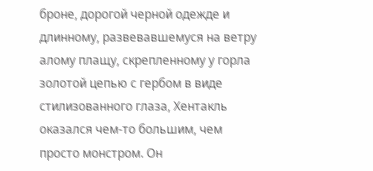броне, дорогой черной одежде и длинному, развевавшемуся на ветру алому плащу, скрепленному у горла золотой цепью с гербом в виде стилизованного глаза, Хентакль оказался чем-то большим, чем просто монстром. Он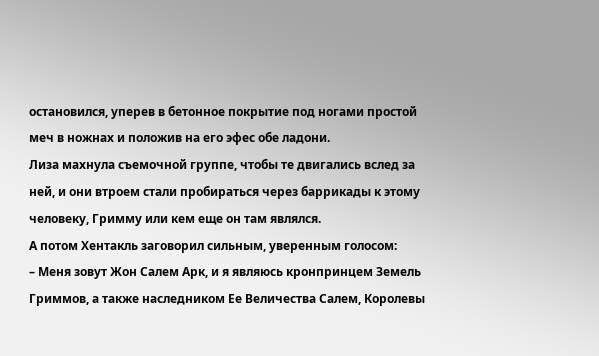остановился, уперев в бетонное покрытие под ногами простой меч в ножнах и положив на его эфес обе ладони.
Лиза махнула съемочной группе, чтобы те двигались вслед за ней, и они втроем стали пробираться через баррикады к этому человеку, Гримму или кем еще он там являлся.
А потом Хентакль заговорил сильным, уверенным голосом:
– Меня зовут Жон Салем Арк, и я являюсь кронпринцем Земель Гриммов, а также наследником Ее Величества Салем, Королевы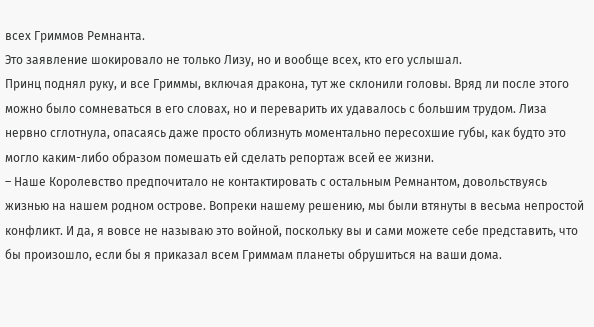всех Гриммов Ремнанта.
Это заявление шокировало не только Лизу, но и вообще всех, кто его услышал.
Принц поднял руку, и все Гриммы, включая дракона, тут же склонили головы. Вряд ли после этого можно было сомневаться в его словах, но и переварить их удавалось с большим трудом. Лиза нервно сглотнула, опасаясь даже просто облизнуть моментально пересохшие губы, как будто это могло каким-либо образом помешать ей сделать репортаж всей ее жизни.
– Наше Королевство предпочитало не контактировать с остальным Ремнантом, довольствуясь жизнью на нашем родном острове. Вопреки нашему решению, мы были втянуты в весьма непростой конфликт. И да, я вовсе не называю это войной, поскольку вы и сами можете себе представить, что бы произошло, если бы я приказал всем Гриммам планеты обрушиться на ваши дома.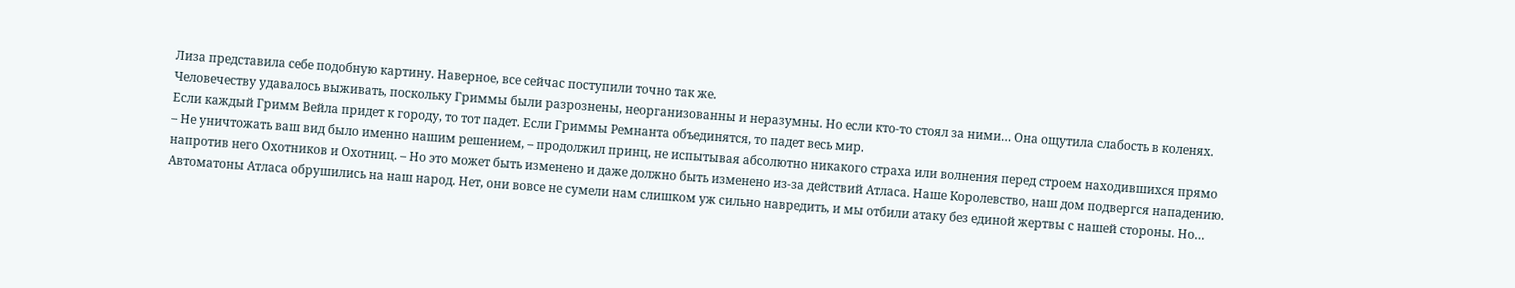Лиза представила себе подобную картину. Наверное, все сейчас поступили точно так же.
Человечеству удавалось выживать, поскольку Гриммы были разрознены, неорганизованны и неразумны. Но если кто-то стоял за ними… Она ощутила слабость в коленях.
Если каждый Гримм Вейла придет к городу, то тот падет. Если Гриммы Ремнанта объединятся, то падет весь мир.
– Не уничтожать ваш вид было именно нашим решением, – продолжил принц, не испытывая абсолютно никакого страха или волнения перед строем находившихся прямо напротив него Охотников и Охотниц. – Но это может быть изменено и даже должно быть изменено из-за действий Атласа. Наше Королевство, наш дом подвергся нападению. Автоматоны Атласа обрушились на наш народ. Нет, они вовсе не сумели нам слишком уж сильно навредить, и мы отбили атаку без единой жертвы с нашей стороны. Но…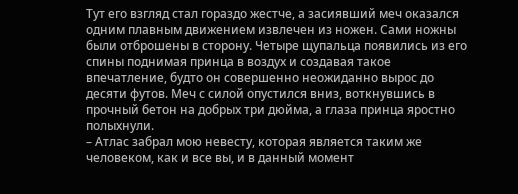Тут его взгляд стал гораздо жестче, а засиявший меч оказался одним плавным движением извлечен из ножен. Сами ножны были отброшены в сторону. Четыре щупальца появились из его спины поднимая принца в воздух и создавая такое впечатление, будто он совершенно неожиданно вырос до десяти футов. Меч с силой опустился вниз, воткнувшись в прочный бетон на добрых три дюйма, а глаза принца яростно полыхнули.
– Атлас забрал мою невесту, которая является таким же человеком, как и все вы, и в данный момент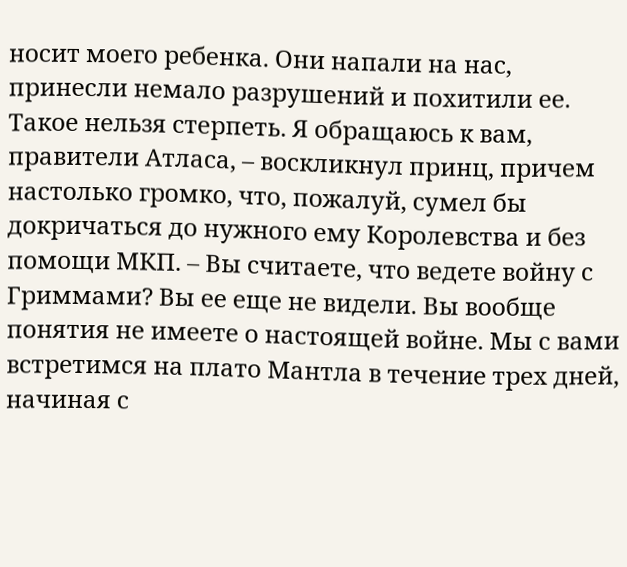носит моего ребенка. Они напали на нас, принесли немало разрушений и похитили ее. Такое нельзя стерпеть. Я обращаюсь к вам, правители Атласа, – воскликнул принц, причем настолько громко, что, пожалуй, сумел бы докричаться до нужного ему Королевства и без помощи МКП. – Вы считаете, что ведете войну с Гриммами? Вы ее еще не видели. Вы вообще понятия не имеете о настоящей войне. Мы с вами встретимся на плато Мантла в течение трех дней, начиная с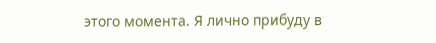этого момента. Я лично прибуду в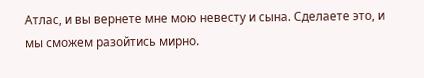Атлас, и вы вернете мне мою невесту и сына. Сделаете это, и мы сможем разойтись мирно.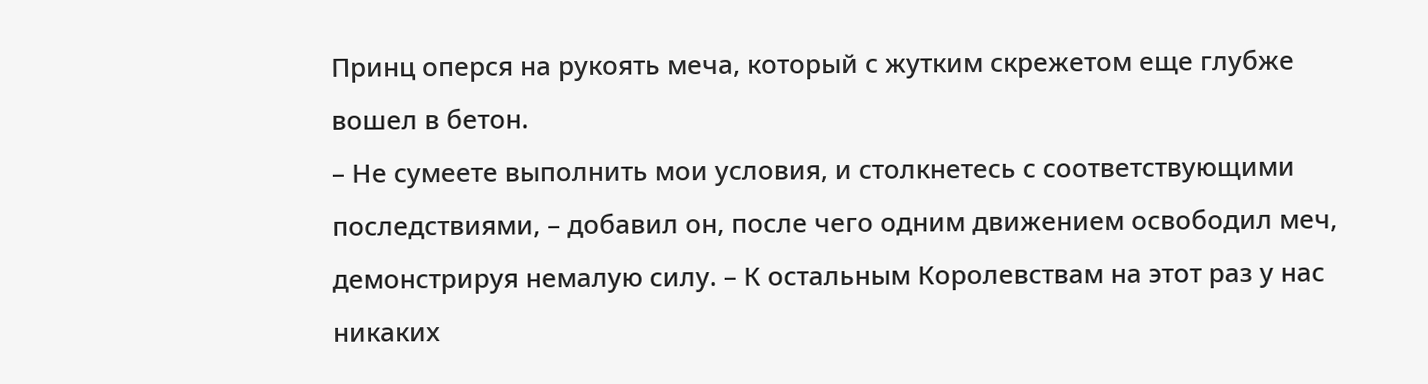Принц оперся на рукоять меча, который с жутким скрежетом еще глубже вошел в бетон.
– Не сумеете выполнить мои условия, и столкнетесь с соответствующими последствиями, – добавил он, после чего одним движением освободил меч, демонстрируя немалую силу. – К остальным Королевствам на этот раз у нас никаких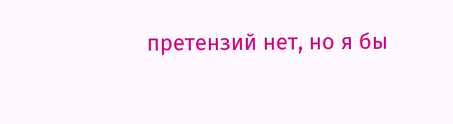претензий нет, но я бы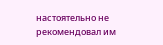настоятельно не рекомендовал им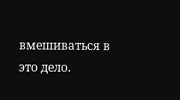вмешиваться в это дело.